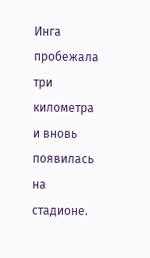Инга пробежала три километра и вновь появилась на стадионе.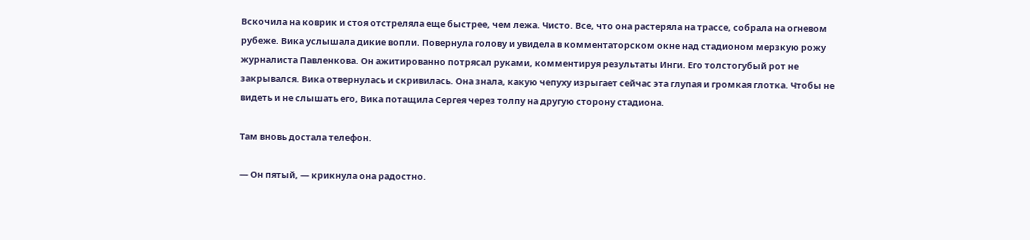Вскочила на коврик и стоя отстреляла еще быстрее, чем лежа. Чисто. Все, что она растеряла на трассе, собрала на огневом рубеже. Вика услышала дикие вопли. Повернула голову и увидела в комментаторском окне над стадионом мерзкую рожу журналиста Павленкова. Он ажитированно потрясал руками, комментируя результаты Инги. Его толстогубый рот не закрывался. Вика отвернулась и скривилась. Она знала, какую чепуху изрыгает сейчас эта глупая и громкая глотка. Чтобы не видеть и не слышать его, Вика потащила Сергея через толпу на другую сторону стадиона.

Там вновь достала телефон.

— Он пятый, — крикнула она радостно.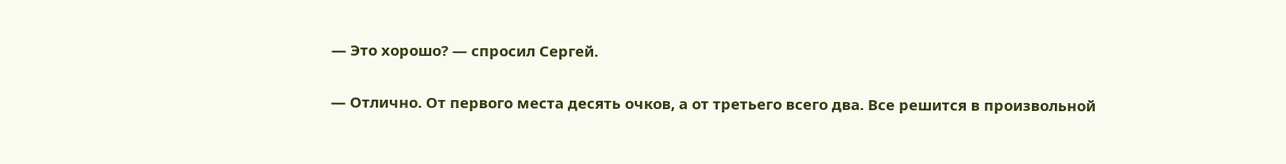— Это хорошо? — спросил Сергей.

— Отлично. От первого места десять очков, а от третьего всего два. Все решится в произвольной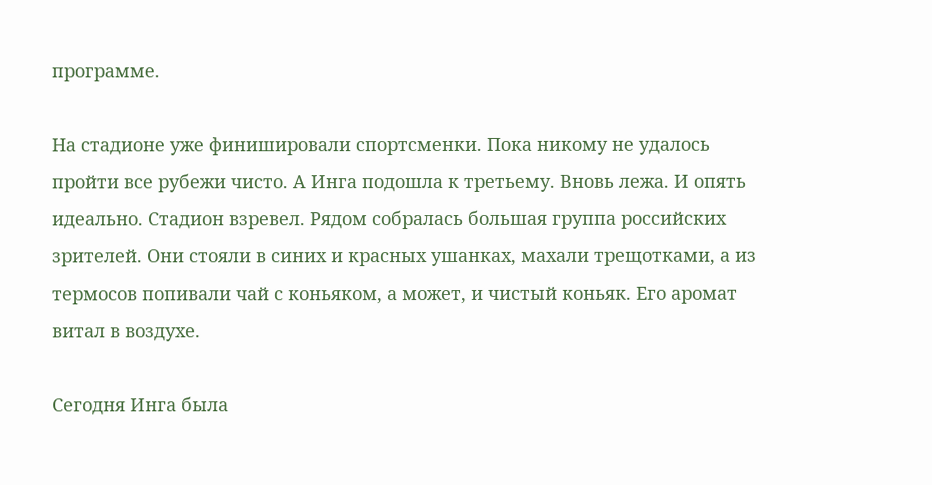программе.

На стадионе уже финишировали спортсменки. Пока никому не удалось пройти все рубежи чисто. А Инга подошла к третьему. Вновь лежа. И опять идеально. Стадион взревел. Рядом собралась большая группа российских зрителей. Они стояли в синих и красных ушанках, махали трещотками, а из термосов попивали чай с коньяком, а может, и чистый коньяк. Его аромат витал в воздухе.

Сегодня Инга была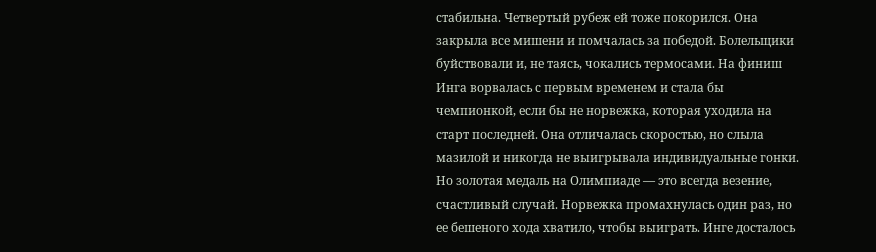стабильна. Четвертый рубеж ей тоже покорился. Она закрыла все мишени и помчалась за победой. Болельщики буйствовали и, не таясь, чокались термосами. На финиш Инга ворвалась с первым временем и стала бы чемпионкой, если бы не норвежка, которая уходила на старт последней. Она отличалась скоростью, но слыла мазилой и никогда не выигрывала индивидуальные гонки. Но золотая медаль на Олимпиаде — это всегда везение, счастливый случай. Норвежка промахнулась один раз, но ее бешеного хода хватило, чтобы выиграть. Инге досталось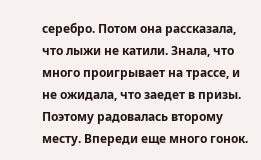серебро. Потом она рассказала, что лыжи не катили. Знала, что много проигрывает на трассе, и не ожидала, что заедет в призы. Поэтому радовалась второму месту. Впереди еще много гонок.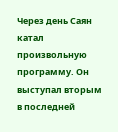Через день Саян катал произвольную программу. Он выступал вторым в последней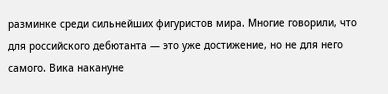разминке среди сильнейших фигуристов мира. Многие говорили, что для российского дебютанта — это уже достижение, но не для него самого. Вика накануне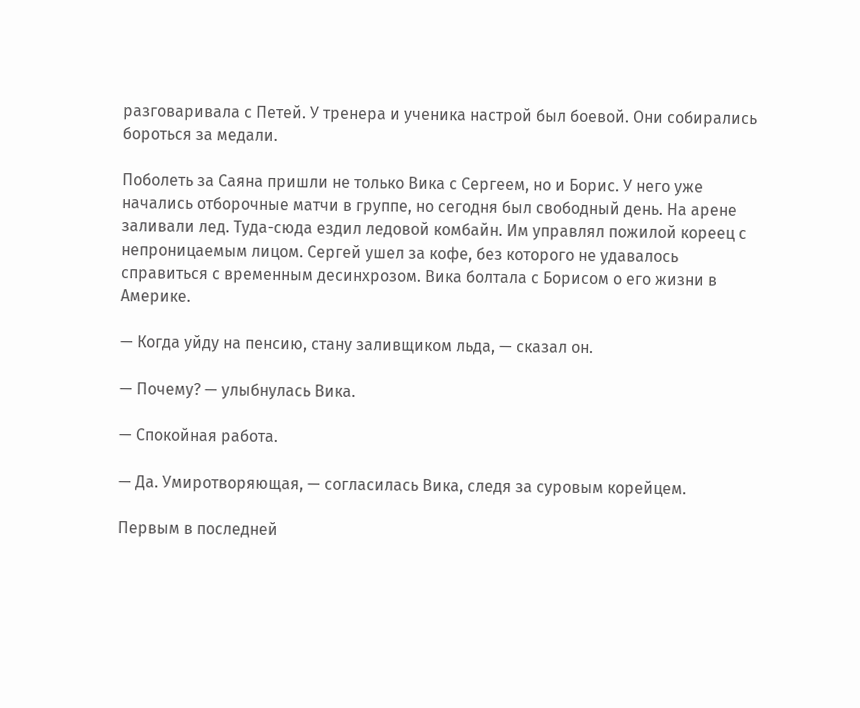разговаривала с Петей. У тренера и ученика настрой был боевой. Они собирались бороться за медали.

Поболеть за Саяна пришли не только Вика с Сергеем, но и Борис. У него уже начались отборочные матчи в группе, но сегодня был свободный день. На арене заливали лед. Туда-сюда ездил ледовой комбайн. Им управлял пожилой кореец с непроницаемым лицом. Сергей ушел за кофе, без которого не удавалось справиться с временным десинхрозом. Вика болтала с Борисом о его жизни в Америке.

— Когда уйду на пенсию, стану заливщиком льда, — сказал он.

— Почему? — улыбнулась Вика.

— Спокойная работа.

— Да. Умиротворяющая, — согласилась Вика, следя за суровым корейцем.

Первым в последней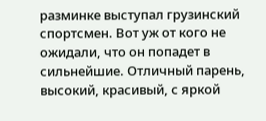разминке выступал грузинский спортсмен. Вот уж от кого не ожидали, что он попадет в сильнейшие. Отличный парень, высокий, красивый, с яркой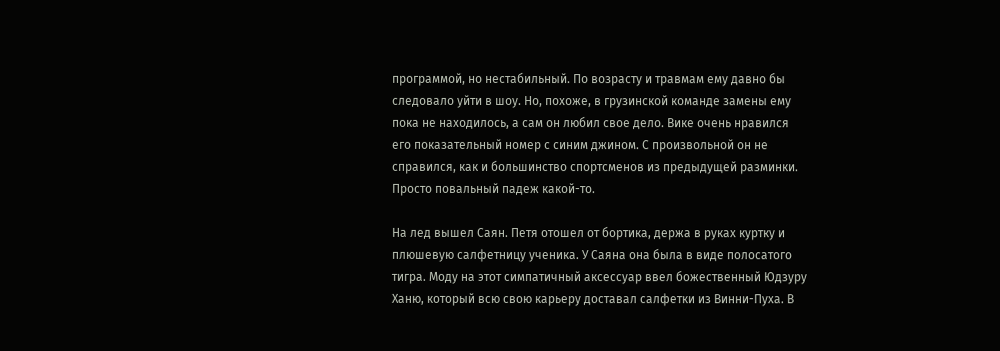программой, но нестабильный. По возрасту и травмам ему давно бы следовало уйти в шоу. Но, похоже, в грузинской команде замены ему пока не находилось, а сам он любил свое дело. Вике очень нравился его показательный номер с синим джином. С произвольной он не справился, как и большинство спортсменов из предыдущей разминки. Просто повальный падеж какой-то.

На лед вышел Саян. Петя отошел от бортика, держа в руках куртку и плюшевую салфетницу ученика. У Саяна она была в виде полосатого тигра. Моду на этот симпатичный аксессуар ввел божественный Юдзуру Ханю, который всю свою карьеру доставал салфетки из Винни-Пуха. В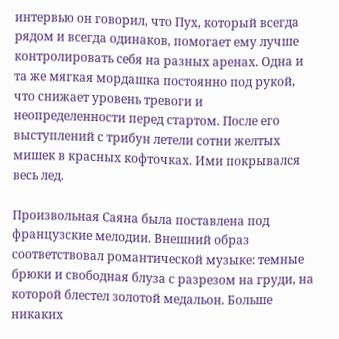интервью он говорил, что Пух, который всегда рядом и всегда одинаков, помогает ему лучше контролировать себя на разных аренах. Одна и та же мягкая мордашка постоянно под рукой, что снижает уровень тревоги и неопределенности перед стартом. После его выступлений с трибун летели сотни желтых мишек в красных кофточках. Ими покрывался весь лед.

Произвольная Саяна была поставлена под французские мелодии. Внешний образ соответствовал романтической музыке: темные брюки и свободная блуза с разрезом на груди, на которой блестел золотой медальон. Больше никаких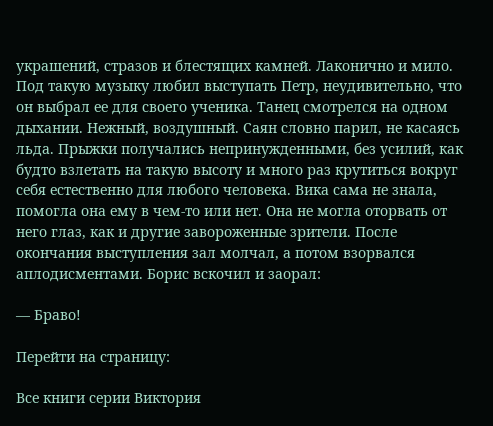украшений, стразов и блестящих камней. Лаконично и мило. Под такую музыку любил выступать Петр, неудивительно, что он выбрал ее для своего ученика. Танец смотрелся на одном дыхании. Нежный, воздушный. Саян словно парил, не касаясь льда. Прыжки получались непринужденными, без усилий, как будто взлетать на такую высоту и много раз крутиться вокруг себя естественно для любого человека. Вика сама не знала, помогла она ему в чем-то или нет. Она не могла оторвать от него глаз, как и другие завороженные зрители. После окончания выступления зал молчал, а потом взорвался аплодисментами. Борис вскочил и заорал:

— Браво!

Перейти на страницу:

Все книги серии Виктория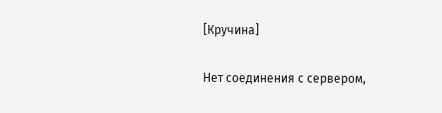[Кручина]

Нет соединения с сервером,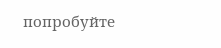попробуйте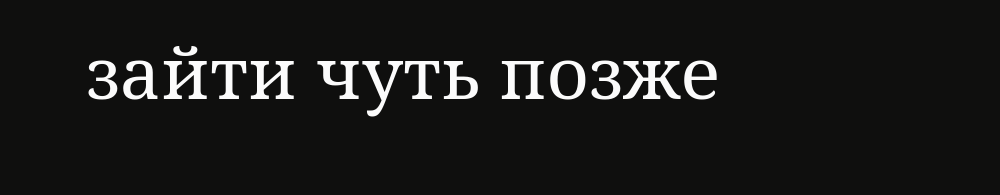зайти чуть позже